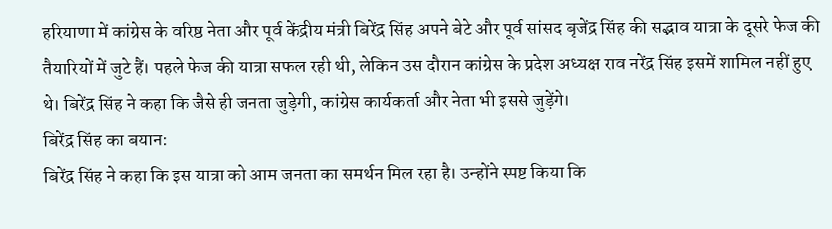हरियाणा में कांग्रेस के वरिष्ठ नेता और पूर्व केंद्रीय मंत्री बिरेंद्र सिंह अपने बेटे और पूर्व सांसद बृजेंद्र सिंह की सद्भाव यात्रा के दूसरे फेज की तैयारियों में जुटे हैं। पहले फेज की यात्रा सफल रही थी, लेकिन उस दौरान कांग्रेस के प्रदेश अध्यक्ष राव नरेंद्र सिंह इसमें शामिल नहीं हुए थे। बिरेंद्र सिंह ने कहा कि जैसे ही जनता जुड़ेगी, कांग्रेस कार्यकर्ता और नेता भी इससे जुड़ेंगे।
बिरेंद्र सिंह का बयान:
बिरेंद्र सिंह ने कहा कि इस यात्रा को आम जनता का समर्थन मिल रहा है। उन्होंने स्पष्ट किया कि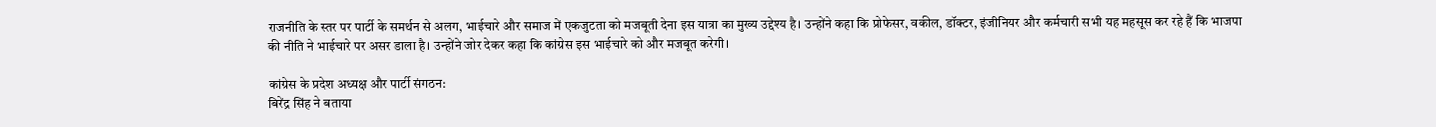राजनीति के स्तर पर पार्टी के समर्थन से अलग, भाईचारे और समाज में एकजुटता को मजबूती देना इस यात्रा का मुख्य उद्देश्य है। उन्होंने कहा कि प्रोफेसर, वकील, डॉक्टर, इंजीनियर और कर्मचारी सभी यह महसूस कर रहे हैं कि भाजपा की नीति ने भाईचारे पर असर डाला है। उन्होंने जोर देकर कहा कि कांग्रेस इस भाईचारे को और मजबूत करेगी।

कांग्रेस के प्रदेश अध्यक्ष और पार्टी संगठन:
बिरेंद्र सिंह ने बताया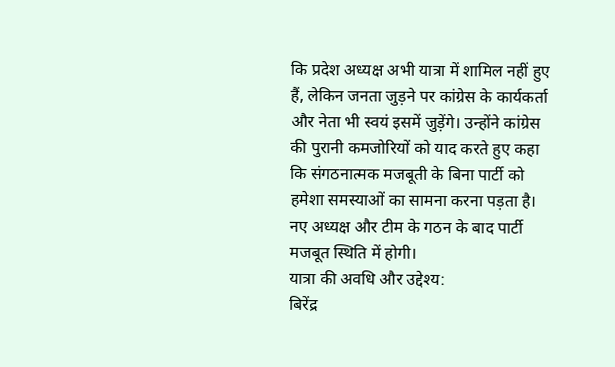कि प्रदेश अध्यक्ष अभी यात्रा में शामिल नहीं हुए हैं, लेकिन जनता जुड़ने पर कांग्रेस के कार्यकर्ता और नेता भी स्वयं इसमें जुड़ेंगे। उन्होंने कांग्रेस की पुरानी कमजोरियों को याद करते हुए कहा कि संगठनात्मक मजबूती के बिना पार्टी को हमेशा समस्याओं का सामना करना पड़ता है। नए अध्यक्ष और टीम के गठन के बाद पार्टी मजबूत स्थिति में होगी।
यात्रा की अवधि और उद्देश्य:
बिरेंद्र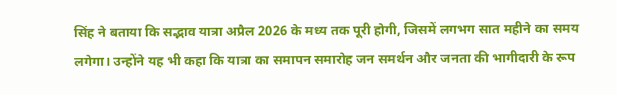सिंह ने बताया कि सद्भाव यात्रा अप्रैल 2026 के मध्य तक पूरी होगी, जिसमें लगभग सात महीने का समय लगेगा। उन्होंने यह भी कहा कि यात्रा का समापन समारोह जन समर्थन और जनता की भागीदारी के रूप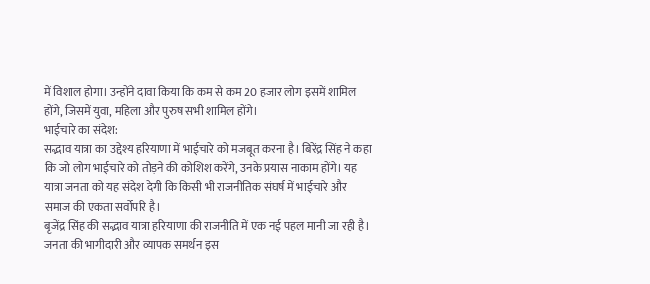में विशाल होगा। उन्होंने दावा किया कि कम से कम 20 हजार लोग इसमें शामिल होंगे, जिसमें युवा, महिला और पुरुष सभी शामिल होंगे।
भाईचारे का संदेश:
सद्भाव यात्रा का उद्देश्य हरियाणा में भाईचारे को मजबूत करना है। बिरेंद्र सिंह ने कहा कि जो लोग भाईचारे को तोड़ने की कोशिश करेंगे, उनके प्रयास नाकाम होंगे। यह यात्रा जनता को यह संदेश देगी कि किसी भी राजनीतिक संघर्ष में भाईचारे और समाज की एकता सर्वोपरि है।
बृजेंद्र सिंह की सद्भाव यात्रा हरियाणा की राजनीति में एक नई पहल मानी जा रही है। जनता की भागीदारी और व्यापक समर्थन इस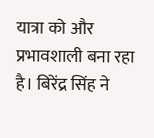यात्रा को और प्रभावशाली बना रहा है। बिरेंद्र सिंह ने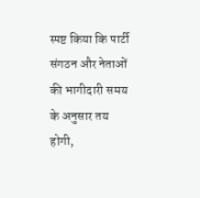स्पष्ट किया कि पार्टी संगठन और नेताओं की भागीदारी समय के अनुसार तय होगी,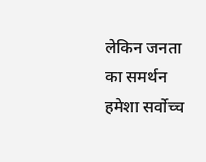लेकिन जनता का समर्थन हमेशा सर्वोच्च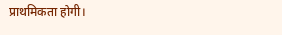प्राथमिकता होगी।